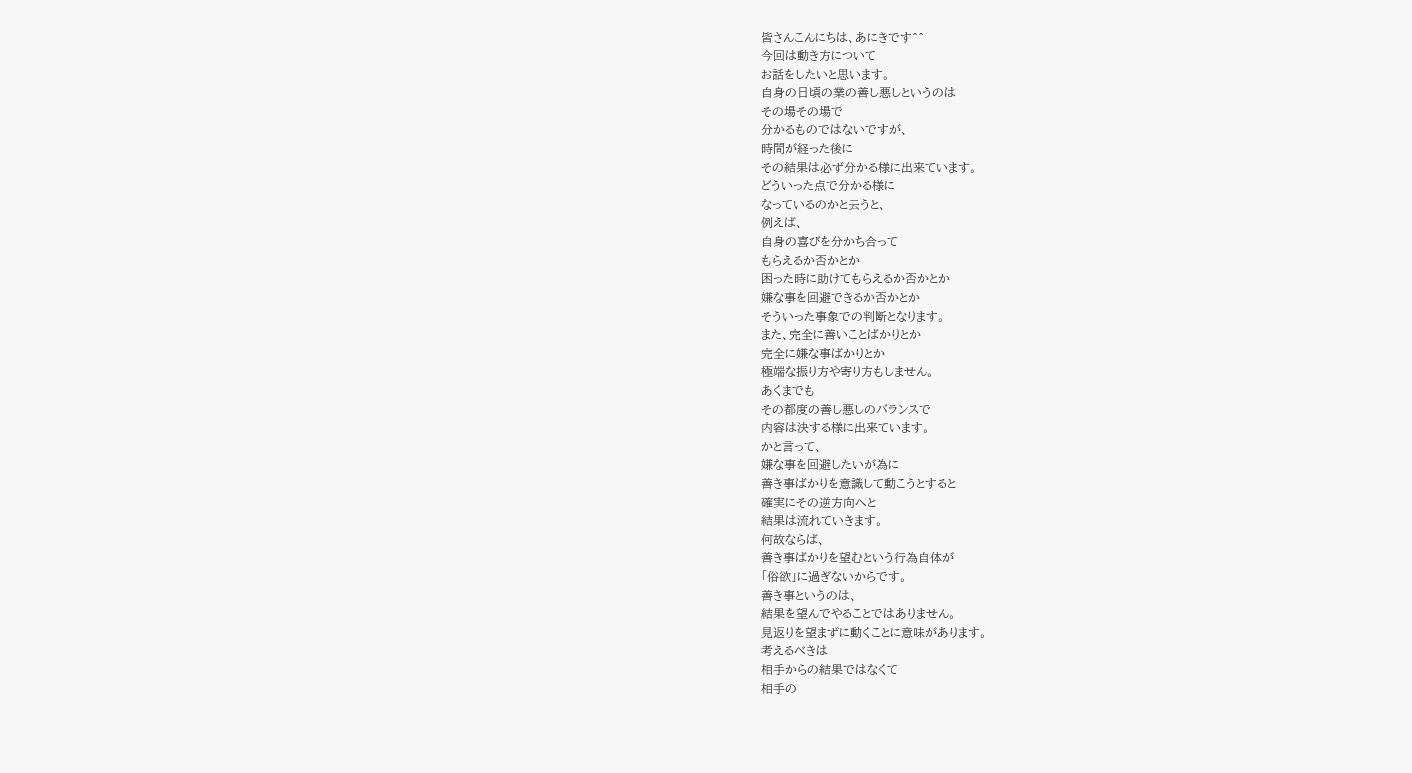皆さんこんにちは、あにきです^^
今回は動き方について
お話をしたいと思います。
自身の日頃の業の善し悪しというのは
その場その場で
分かるものではないですが、
時間が経った後に
その結果は必ず分かる様に出来ています。
どういった点で分かる様に
なっているのかと云うと、
例えば、
自身の喜びを分かち合って
もらえるか否かとか
困った時に助けてもらえるか否かとか
嫌な事を回避できるか否かとか
そういった事象での判断となります。
また、完全に善いことばかりとか
完全に嫌な事ばかりとか
極端な振り方や寄り方もしません。
あくまでも
その都度の善し悪しのバランスで
内容は決する様に出来ています。
かと言って、
嫌な事を回避したいが為に
善き事ばかりを意識して動こうとすると
確実にその逆方向へと
結果は流れていきます。
何故ならば、
善き事ばかりを望むという行為自体が
「俗欲」に過ぎないからです。
善き事というのは、
結果を望んでやることではありません。
見返りを望まずに動くことに意味があります。
考えるべきは
相手からの結果ではなくて
相手の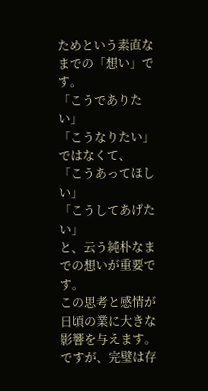ためという素直なまでの「想い」です。
「こうでありたい」
「こうなりたい」
ではなくて、
「こうあってほしい」
「こうしてあげたい」
と、云う純朴なまでの想いが重要です。
この思考と感情が
日頃の業に大きな影響を与えます。
ですが、完璧は存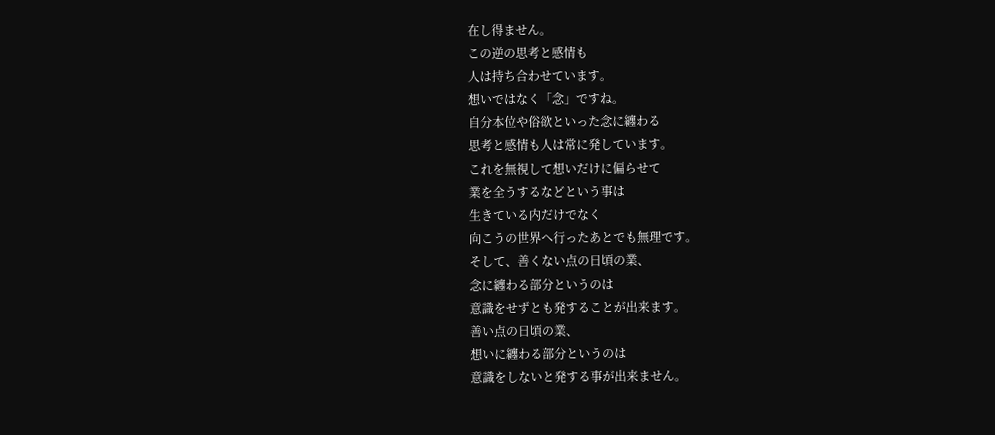在し得ません。
この逆の思考と感情も
人は持ち合わせています。
想いではなく「念」ですね。
自分本位や俗欲といった念に纏わる
思考と感情も人は常に発しています。
これを無視して想いだけに偏らせて
業を全うするなどという事は
生きている内だけでなく
向こうの世界へ行ったあとでも無理です。
そして、善くない点の日頃の業、
念に纏わる部分というのは
意識をせずとも発することが出来ます。
善い点の日頃の業、
想いに纏わる部分というのは
意識をしないと発する事が出来ません。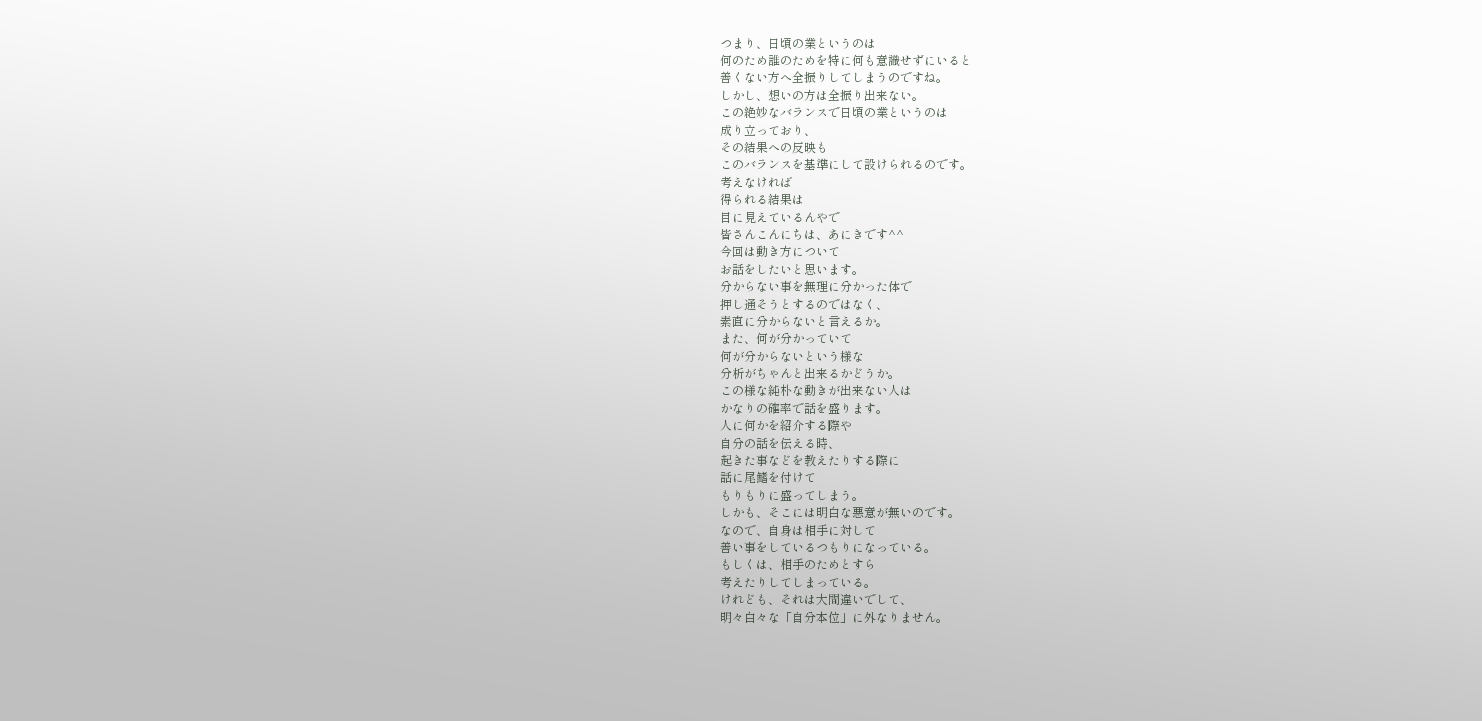つまり、日頃の業というのは
何のため誰のためを特に何も意識せずにいると
善くない方へ全振りしてしまうのですね。
しかし、想いの方は全振り出来ない。
この絶妙なバランスで日頃の業というのは
成り立っており、
その結果への反映も
このバランスを基準にして設けられるのです。
考えなければ
得られる結果は
目に見えているんやで
皆さんこんにちは、あにきです^^
今回は動き方について
お話をしたいと思います。
分からない事を無理に分かった体で
押し通そうとするのではなく、
素直に分からないと言えるか。
また、何が分かっていて
何が分からないという様な
分析がちゃんと出来るかどうか。
この様な純朴な動きが出来ない人は
かなりの確率で話を盛ります。
人に何かを紹介する際や
自分の話を伝える時、
起きた事などを教えたりする際に
話に尾鰭を付けて
もりもりに盛ってしまう。
しかも、そこには明白な悪意が無いのです。
なので、自身は相手に対して
善い事をしているつもりになっている。
もしくは、相手のためとすら
考えたりしてしまっている。
けれども、それは大間違いでして、
明々白々な「自分本位」に外なりません。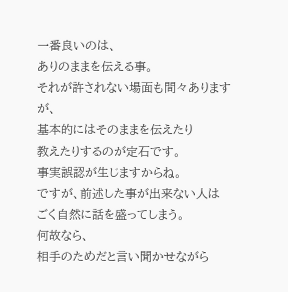一番良いのは、
ありのままを伝える事。
それが許されない場面も間々ありますが、
基本的にはそのままを伝えたり
教えたりするのが定石です。
事実誤認が生じますからね。
ですが、前述した事が出来ない人は
ごく自然に話を盛ってしまう。
何故なら、
相手のためだと言い聞かせながら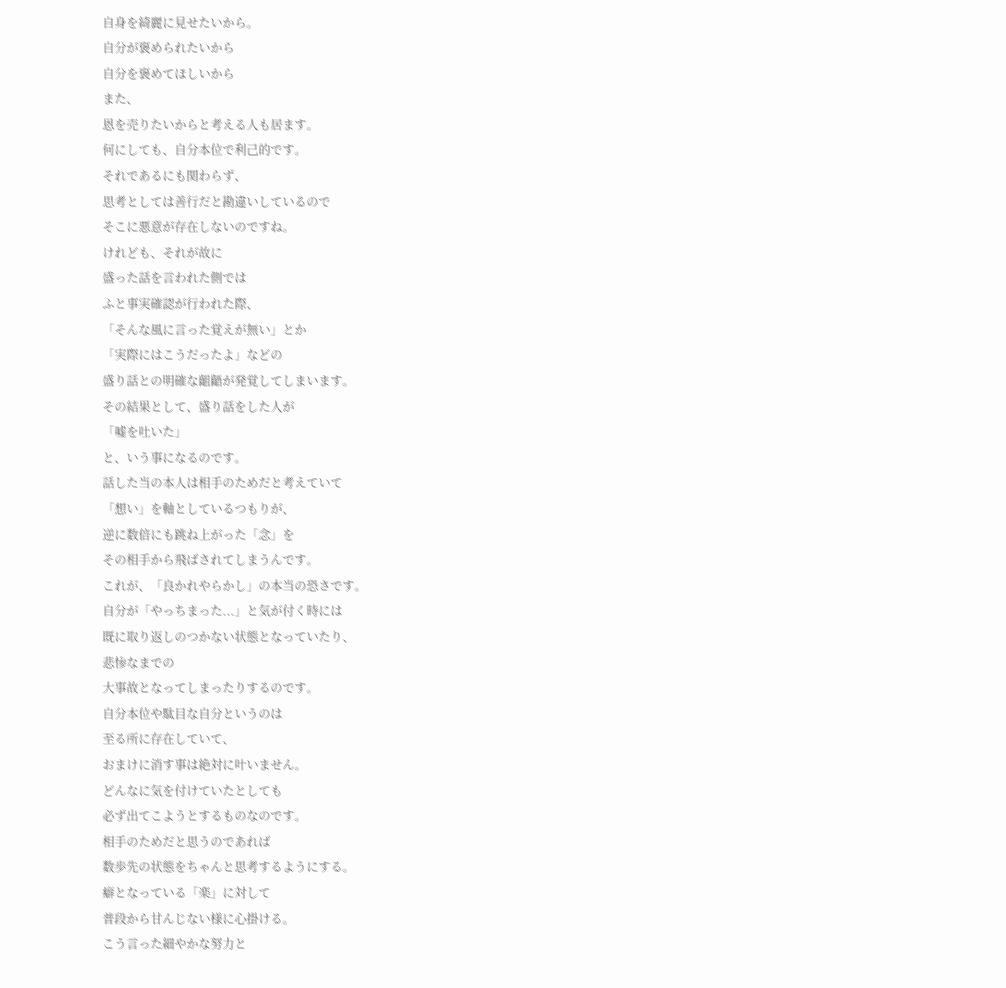自身を綺麗に見せたいから。
自分が褒められたいから
自分を褒めてほしいから
また、
恩を売りたいからと考える人も居ます。
何にしても、自分本位で利己的です。
それであるにも関わらず、
思考としては善行だと勘違いしているので
そこに悪意が存在しないのですね。
けれども、それが故に
盛った話を言われた側では
ふと事実確認が行われた際、
「そんな風に言った覚えが無い」とか
「実際にはこうだったよ」などの
盛り話との明確な齟齬が発覚してしまいます。
その結果として、盛り話をした人が
「嘘を吐いた」
と、いう事になるのです。
話した当の本人は相手のためだと考えていて
「想い」を軸としているつもりが、
逆に数倍にも跳ね上がった「念」を
その相手から飛ばされてしまうんです。
これが、「良かれやらかし」の本当の恐さです。
自分が「やっちまった...」と気が付く時には
既に取り返しのつかない状態となっていたり、
悲惨なまでの
大事故となってしまったりするのです。
自分本位や駄目な自分というのは
至る所に存在していて、
おまけに消す事は絶対に叶いません。
どんなに気を付けていたとしても
必ず出てこようとするものなのです。
相手のためだと思うのであれば
数歩先の状態をちゃんと思考するようにする。
癖となっている「楽」に対して
普段から甘んじない様に心掛ける。
こう言った細やかな努力と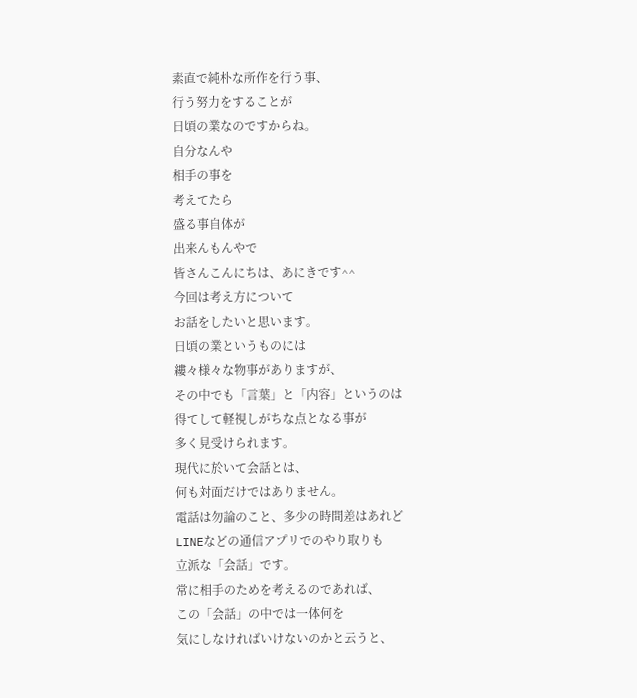素直で純朴な所作を行う事、
行う努力をすることが
日頃の業なのですからね。
自分なんや
相手の事を
考えてたら
盛る事自体が
出来んもんやで
皆さんこんにちは、あにきです^^
今回は考え方について
お話をしたいと思います。
日頃の業というものには
縷々様々な物事がありますが、
その中でも「言葉」と「内容」というのは
得てして軽視しがちな点となる事が
多く見受けられます。
現代に於いて会話とは、
何も対面だけではありません。
電話は勿論のこと、多少の時間差はあれど
LINEなどの通信アプリでのやり取りも
立派な「会話」です。
常に相手のためを考えるのであれば、
この「会話」の中では一体何を
気にしなければいけないのかと云うと、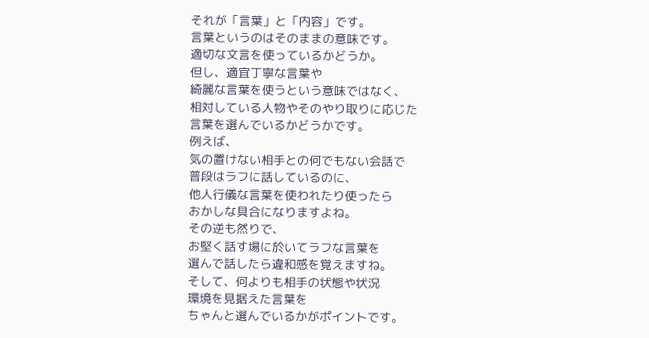それが「言葉」と「内容」です。
言葉というのはそのままの意味です。
適切な文言を使っているかどうか。
但し、適宜丁寧な言葉や
綺麗な言葉を使うという意味ではなく、
相対している人物やそのやり取りに応じた
言葉を選んでいるかどうかです。
例えば、
気の置けない相手との何でもない会話で
普段はラフに話しているのに、
他人行儀な言葉を使われたり使ったら
おかしな具合になりますよね。
その逆も然りで、
お堅く話す場に於いてラフな言葉を
選んで話したら違和感を覚えますね。
そして、何よりも相手の状態や状況
環境を見据えた言葉を
ちゃんと選んでいるかがポイントです。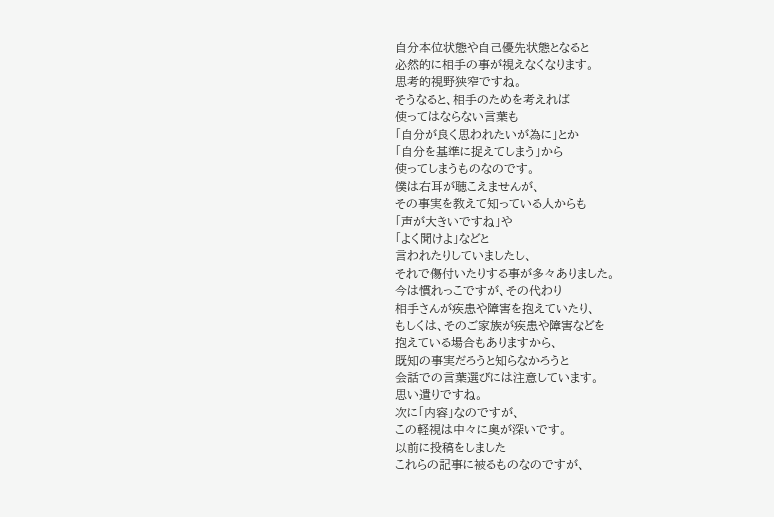自分本位状態や自己優先状態となると
必然的に相手の事が視えなくなります。
思考的視野狭窄ですね。
そうなると、相手のためを考えれば
使ってはならない言葉も
「自分が良く思われたいが為に」とか
「自分を基準に捉えてしまう」から
使ってしまうものなのです。
僕は右耳が聴こえませんが、
その事実を教えて知っている人からも
「声が大きいですね」や
「よく聞けよ」などと
言われたりしていましたし、
それで傷付いたりする事が多々ありました。
今は慣れっこですが、その代わり
相手さんが疾患や障害を抱えていたり、
もしくは、そのご家族が疾患や障害などを
抱えている場合もありますから、
既知の事実だろうと知らなかろうと
会話での言葉選びには注意しています。
思い遣りですね。
次に「内容」なのですが、
この軽視は中々に奥が深いです。
以前に投稿をしました
これらの記事に被るものなのですが、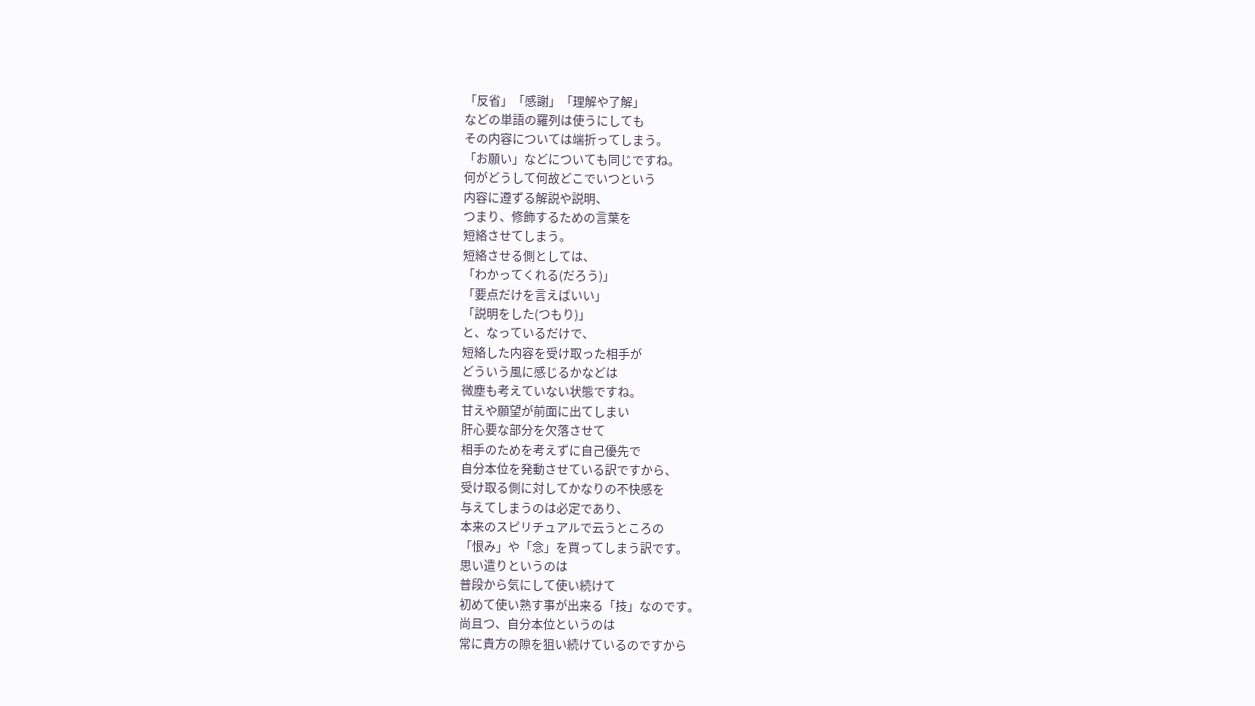「反省」「感謝」「理解や了解」
などの単語の羅列は使うにしても
その内容については端折ってしまう。
「お願い」などについても同じですね。
何がどうして何故どこでいつという
内容に遵ずる解説や説明、
つまり、修飾するための言葉を
短絡させてしまう。
短絡させる側としては、
「わかってくれる(だろう)」
「要点だけを言えばいい」
「説明をした(つもり)」
と、なっているだけで、
短絡した内容を受け取った相手が
どういう風に感じるかなどは
微塵も考えていない状態ですね。
甘えや願望が前面に出てしまい
肝心要な部分を欠落させて
相手のためを考えずに自己優先で
自分本位を発動させている訳ですから、
受け取る側に対してかなりの不快感を
与えてしまうのは必定であり、
本来のスピリチュアルで云うところの
「恨み」や「念」を買ってしまう訳です。
思い遣りというのは
普段から気にして使い続けて
初めて使い熟す事が出来る「技」なのです。
尚且つ、自分本位というのは
常に貴方の隙を狙い続けているのですから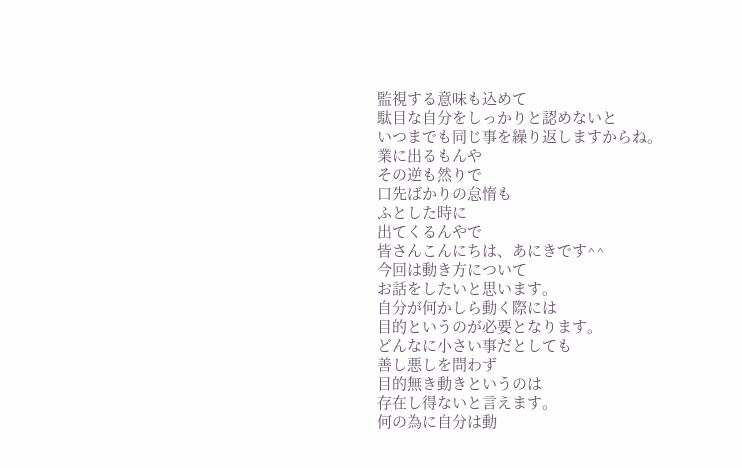監視する意味も込めて
駄目な自分をしっかりと認めないと
いつまでも同じ事を繰り返しますからね。
業に出るもんや
その逆も然りで
口先ばかりの怠惰も
ふとした時に
出てくるんやで
皆さんこんにちは、あにきです^^
今回は動き方について
お話をしたいと思います。
自分が何かしら動く際には
目的というのが必要となります。
どんなに小さい事だとしても
善し悪しを問わず
目的無き動きというのは
存在し得ないと言えます。
何の為に自分は動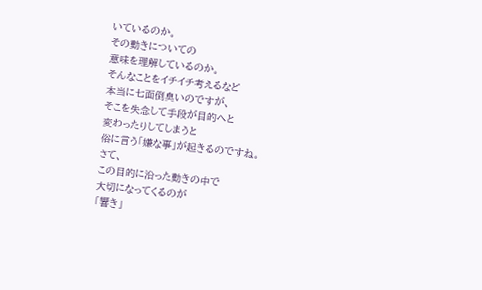いているのか。
その動きについての
意味を理解しているのか。
そんなことをイチイチ考えるなど
本当に七面倒臭いのですが、
そこを失念して手段が目的へと
変わったりしてしまうと
俗に言う「嫌な事」が起きるのですね。
さて、
この目的に沿った動きの中で
大切になってくるのが
「響き」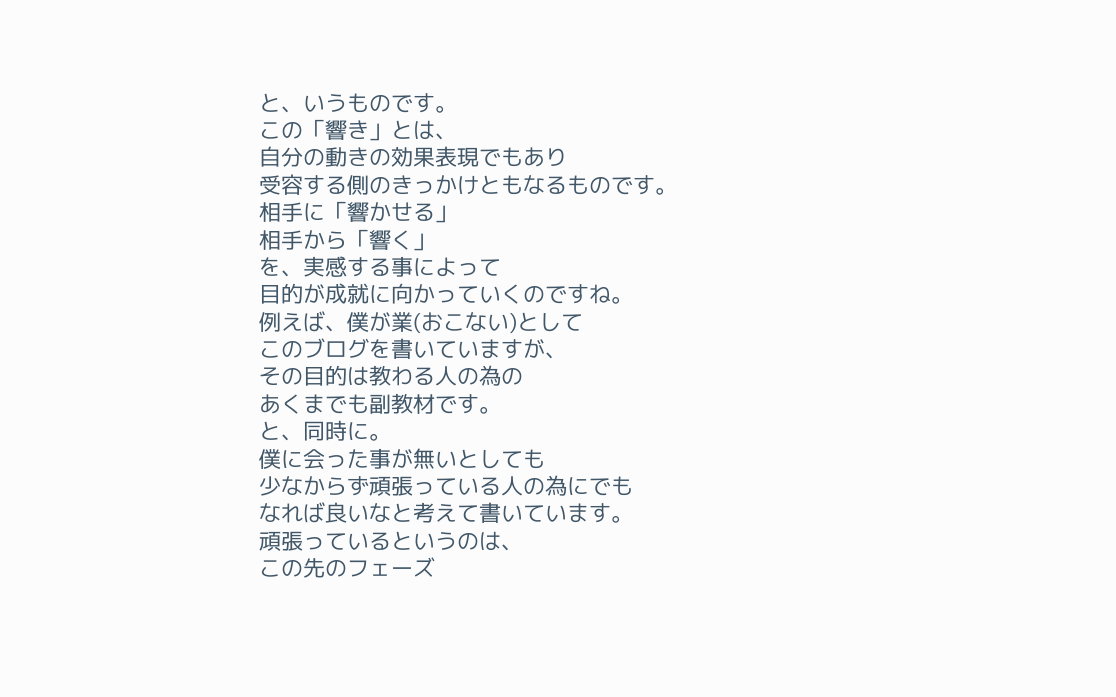と、いうものです。
この「響き」とは、
自分の動きの効果表現でもあり
受容する側のきっかけともなるものです。
相手に「響かせる」
相手から「響く」
を、実感する事によって
目的が成就に向かっていくのですね。
例えば、僕が業(おこない)として
このブログを書いていますが、
その目的は教わる人の為の
あくまでも副教材です。
と、同時に。
僕に会った事が無いとしても
少なからず頑張っている人の為にでも
なれば良いなと考えて書いています。
頑張っているというのは、
この先のフェーズ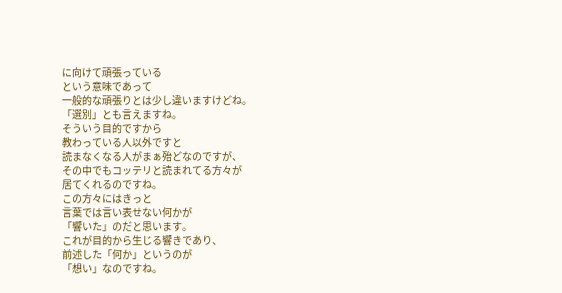に向けて頑張っている
という意味であって
一般的な頑張りとは少し違いますけどね。
「選別」とも言えますね。
そういう目的ですから
教わっている人以外ですと
読まなくなる人がまぁ殆どなのですが、
その中でもコッテリと読まれてる方々が
居てくれるのですね。
この方々にはきっと
言葉では言い表せない何かが
「響いた」のだと思います。
これが目的から生じる響きであり、
前述した「何か」というのが
「想い」なのですね。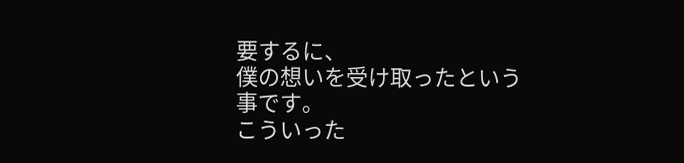要するに、
僕の想いを受け取ったという事です。
こういった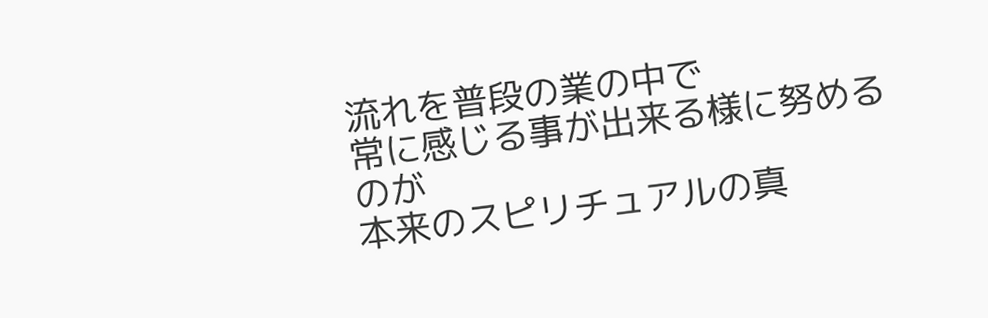流れを普段の業の中で
常に感じる事が出来る様に努めるのが
本来のスピリチュアルの真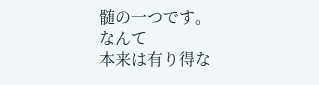髄の一つです。
なんて
本来は有り得な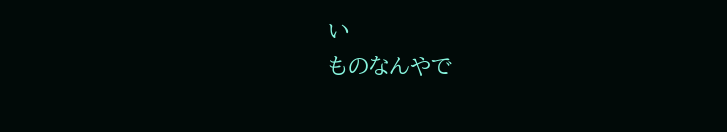い
ものなんやで